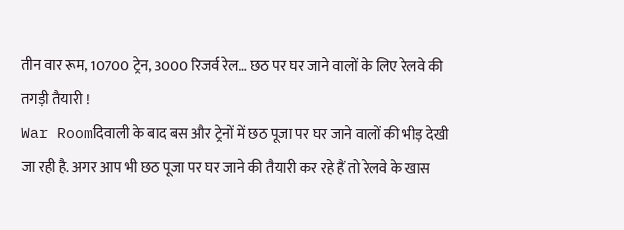तीन वार रूम, 10700 ट्रेन, 3000 रिजर्व रेल… छठ पर घर जाने वालों के लिए रेलवे की तगड़ी तैयारी !
War Roomदिवाली के बाद बस और ट्रेनों में छठ पूजा पर घर जाने वालों की भीड़ देखी जा रही है. अगर आप भी छठ पूजा पर घर जाने की तैयारी कर रहे हैं तो रेलवे के खास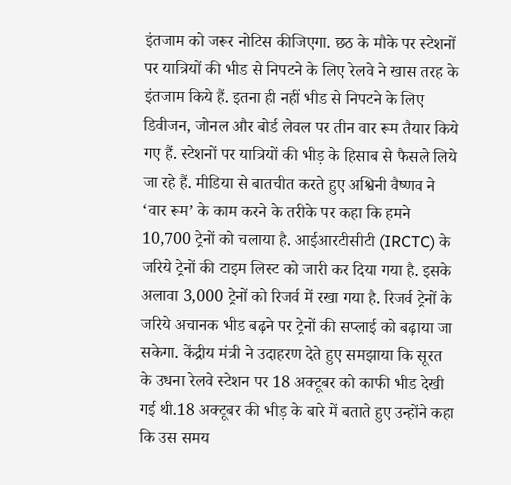इंतजाम को जरूर नोटिस कीजिएगा. छठ के मौके पर स्टेशनों पर यात्रियों की भीड से निपटने के लिए रेलवे ने खास तरह के इंतजाम किये हैं. इतना ही नहीं भीड से निपटने के लिए डिवीजन, जोनल और बोर्ड लेवल पर तीन वार रूम तैयार किये गए हैं. स्टेशनों पर यात्रियों की भीड़ के हिसाब से फैसले लिये जा रहे हैं. मीडिया से बातचीत करते हुए अश्विनी वैष्णव ने ‘वार रूम’ के काम करने के तरीके पर कहा कि हमने 10,700 ट्रेनों को चलाया है. आईआरटीसीटी (IRCTC) के जरिये ट्रेनों की टाइम लिस्ट को जारी कर दिया गया है. इसके अलावा 3,000 ट्रेनों को रिजर्व में रखा गया है. रिजर्व ट्रेनों के जरिये अचानक भीड बढ़ने पर ट्रेनों की सप्लाई को बढ़ाया जा सकेगा. केंद्रीय मंत्री ने उदाहरण देते हुए समझाया कि सूरत के उधना रेलवे स्टेशन पर 18 अक्टूबर को काफी भीड देखी गई थी.18 अक्टूबर की भीड़ के बारे में बताते हुए उन्होंने कहा कि उस समय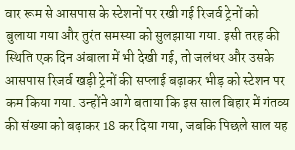वार रूम से आसपास के स्टेशनों पर रखी गई रिजर्व ट्रेनों को बुलाया गया और तुरंत समस्या को सुलझाया गया. इसी तरह की स्थिति एक दिन अंबाला में भी देखी गई, तो जलंधर और उसके आसपास रिजर्व खड़ी ट्रेनों की सप्लाई बढ़ाकर भीड़ को स्टेशन पर कम किया गया. उन्होंने आगे बताया कि इस साल बिहार में गंतव्य की संख्या को बढ़ाकर 18 कर दिया गया, जबकि पिछले साल यह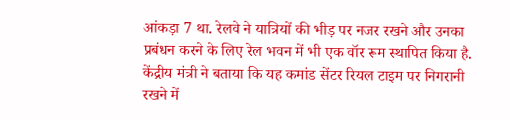आंकड़ा 7 था. रेलवे ने यात्रियों की भीड़ पर नजर रखने और उनका प्रबंधन करने के लिए रेल भवन में भी एक वॉर रूम स्थापित किया है. केंद्रीय मंत्री ने बताया कि यह कमांड सेंटर रियल टाइम पर निगरानी रखने में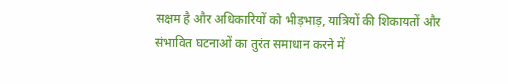सक्षम है और अधिकारियों को भीड़भाड़, यात्रियों की शिकायतों और संभावित घटनाओं का तुरंत समाधान करने में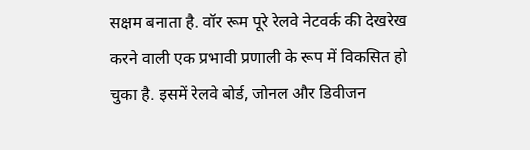सक्षम बनाता है. वॉर रूम पूरे रेलवे नेटवर्क की देखरेख करने वाली एक प्रभावी प्रणाली के रूप में विकसित हो चुका है. इसमें रेलवे बोर्ड, जोनल और डिवीजन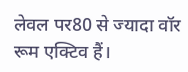लेवल पर80 से ज्यादा वॉर रूम एक्टिव हैं।